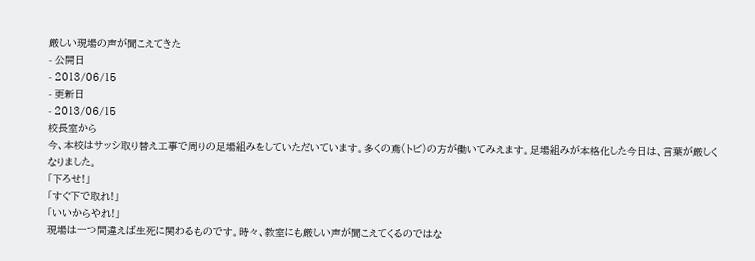厳しい現場の声が聞こえてきた
- 公開日
- 2013/06/15
- 更新日
- 2013/06/15
校長室から
今、本校はサッシ取り替え工事で周りの足場組みをしていただいています。多くの鳶(トビ)の方が働いてみえます。足場組みが本格化した今日は、言葉が厳しくなりました。
「下ろせ!」
「すぐ下で取れ!」
「いいからやれ!」
現場は一つ間違えば生死に関わるものです。時々、教室にも厳しい声が聞こえてくるのではな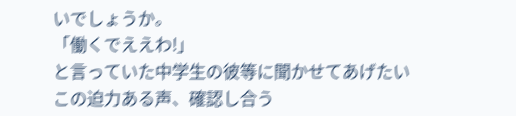いでしょうか。
「働くでええわ!」
と言っていた中学生の彼等に聞かせてあげたいこの迫力ある声、確認し合う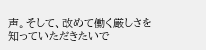声。そして、改めて働く厳しさを知っていただきたいで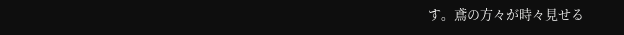す。鳶の方々が時々見せる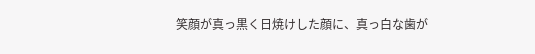笑顔が真っ黒く日焼けした顔に、真っ白な歯が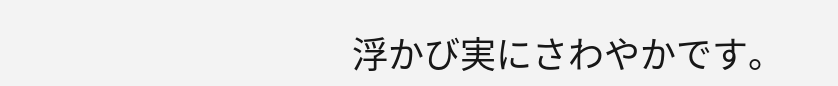浮かび実にさわやかです。